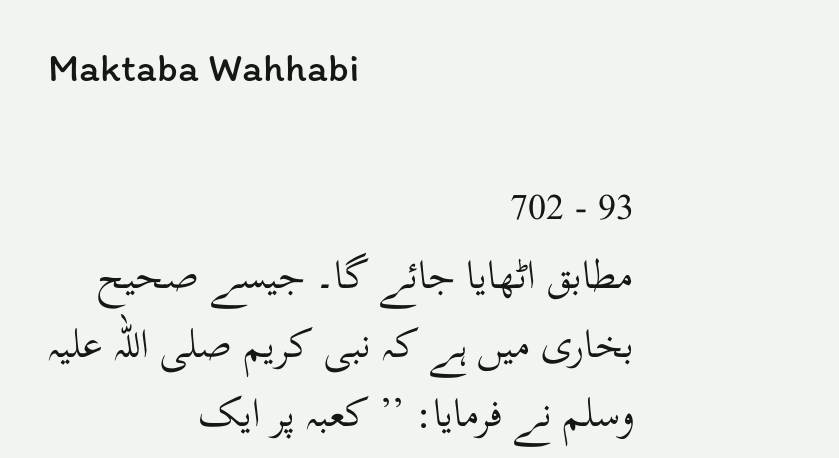Maktaba Wahhabi

93 - 702
مطابق اٹھایا جائے گا۔ جیسے صحیح بخاری میں ہے کہ نبی کریم صلی اللہ علیہ وسلم نے فرمایا: ’’ کعبہ پر ایک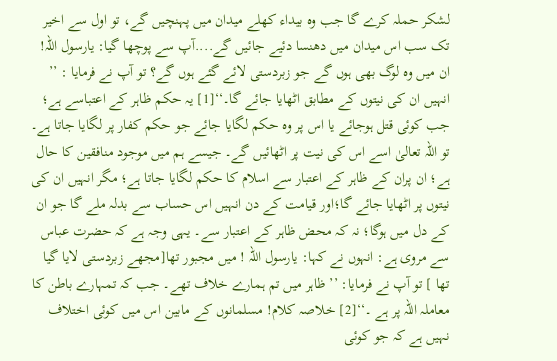لشکر حملہ کرے گا جب وہ بیداء کھلے میدان میں پہنچیں گے، تو اول سے اخیر تک سب اس میدان میں دھنسا دئیے جائیں گے....آپ سے پوچھا گیا: یارسول اللہ! ان میں وہ لوگ بھی ہوں گے جو زبردستی لائے گئے ہوں گے؟ تو آپ نے فرمایا : ’’ انہیں ان کی نیتوں کے مطابق اٹھایا جائے گا۔‘‘[1] یہ حکم ظاہر کے اعتباسے ہے؛ جب کوئی قتل ہوجائے یا اس پر وہ حکم لگایا جائے جو حکم کفار پر لگایا جاتا ہے۔ تو اللہ تعالیٰ اسے اس کی نیت پر اٹھائیں گے۔ جیسے ہم میں موجود منافقین کا حال ہے؛ ان پران کے ظاہر کے اعتبار سے اسلام کا حکم لگایا جاتا ہے؛ مگر انہیں ان کی نیتوں پر اٹھایا جائے گا؛اور قیامت کے دن انہیں اس حساب سے بدلہ ملے گا جو ان کے دل میں ہوگا؛ نہ کہ محض ظاہر کے اعتبار سے۔ یہی وجہ ہے کہ حضرت عباس سے مروی ہے: انہوں نے کہا: یارسول اللہ ! میں مجبور تھا[مجھے زبردستی لایا گیا تھا ] تو آپ نے فرمایا: ’’ ظاہر میں تم ہمارے خلاف تھے۔ جب کہ تمہارے باطن کا معاملہ اللہ پر ہے ۔‘‘[2] خلاصہ کلام! مسلمانوں کے مابین اس میں کوئی اختلاف نہیں ہے کہ جو کوئی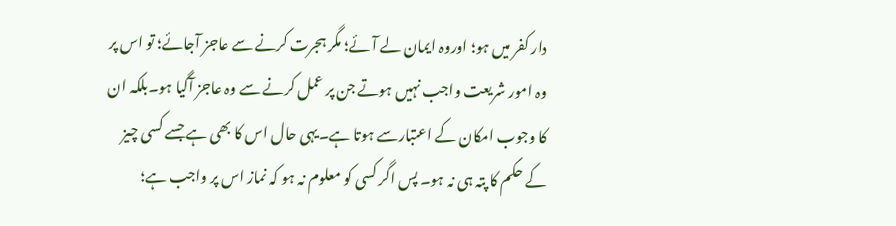دار کفر میں ہو؛ اوروہ ایمان لے آئے؛ مگر ہجرت کرنے سے عاجز آجائے؛ تو اس پر وہ امور شریعت واجب نہیں ہوتے جن پر عمل کرنے سے وہ عاجز آگیا ہو۔بلکہ ان کا وجوب امکان کے اعتبارسے ہوتا ہے۔یہی حال اس کا بھی ہے جسے کسی چیز کے حکم کا پتہ ہی نہ ہو۔ پس اگر کسی کو معلوم نہ ہو کہ نماز اس پر واجب ہے؛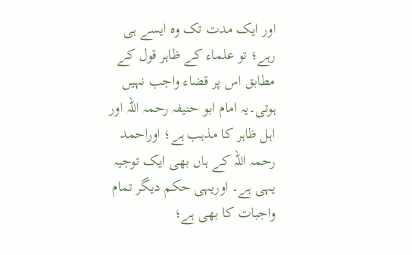اور ایک مدت تک وہ ایسے ہی رہے؛ تو علماء کے ظاہر قول کے مطابق اس پر قضاء واجب نہیں ہوتی۔یہ امام ابو حنیفہ رحمہ اللہ اور اہل ظاہر کا مذہب ہے؛ اوراحمد رحمہ اللہ کے ہاں بھی ایک توجیہ یہی ہے۔ اوریہی حکم دیگر تمام واجبات کا بھی ہے؛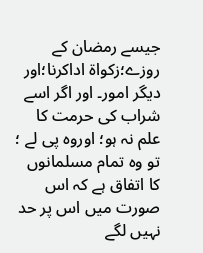جیسے رمضان کے روزے؛زکواۃ اداکرنا؛اور دیگر امور۔ اور اگر اسے شراب کی حرمت کا علم نہ ہو؛ اوروہ پی لے ؛ تو وہ تمام مسلمانوں کا اتفاق ہے کہ اس صورت میں اس پر حد نہیں لگے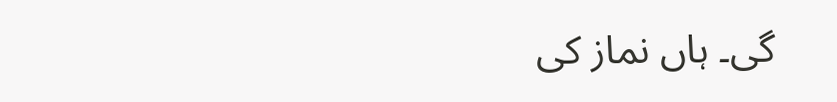گی۔ ہاں نماز کی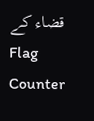قضاء کے
Flag Counter